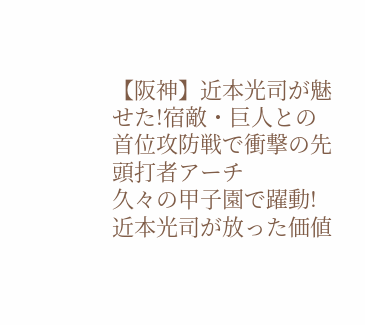【阪神】近本光司が魅せた!宿敵・巨人との首位攻防戦で衝撃の先頭打者アーチ
久々の甲子園で躍動!近本光司が放った価値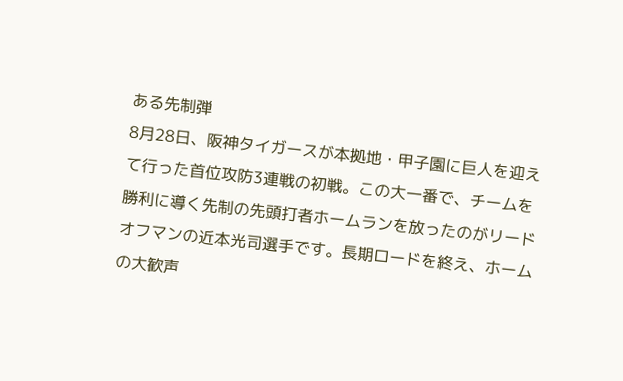ある先制弾
8月28日、阪神タイガースが本拠地・甲子園に巨人を迎えて行った首位攻防3連戦の初戦。この大一番で、チームを勝利に導く先制の先頭打者ホームランを放ったのがリードオフマンの近本光司選手です。長期ロードを終え、ホームの大歓声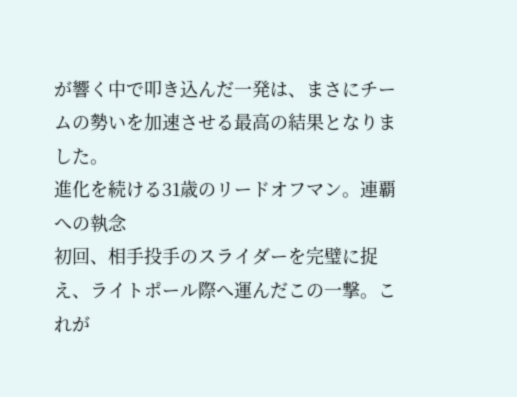が響く中で叩き込んだ一発は、まさにチームの勢いを加速させる最高の結果となりました。
進化を続ける31歳のリードオフマン。連覇への執念
初回、相手投手のスライダーを完璧に捉え、ライトポール際へ運んだこの一撃。これが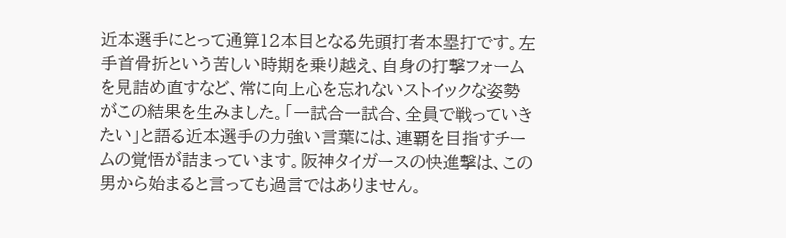近本選手にとって通算12本目となる先頭打者本塁打です。左手首骨折という苦しい時期を乗り越え、自身の打撃フォームを見詰め直すなど、常に向上心を忘れないストイックな姿勢がこの結果を生みました。「一試合一試合、全員で戦っていきたい」と語る近本選手の力強い言葉には、連覇を目指すチームの覚悟が詰まっています。阪神タイガースの快進撃は、この男から始まると言っても過言ではありません。